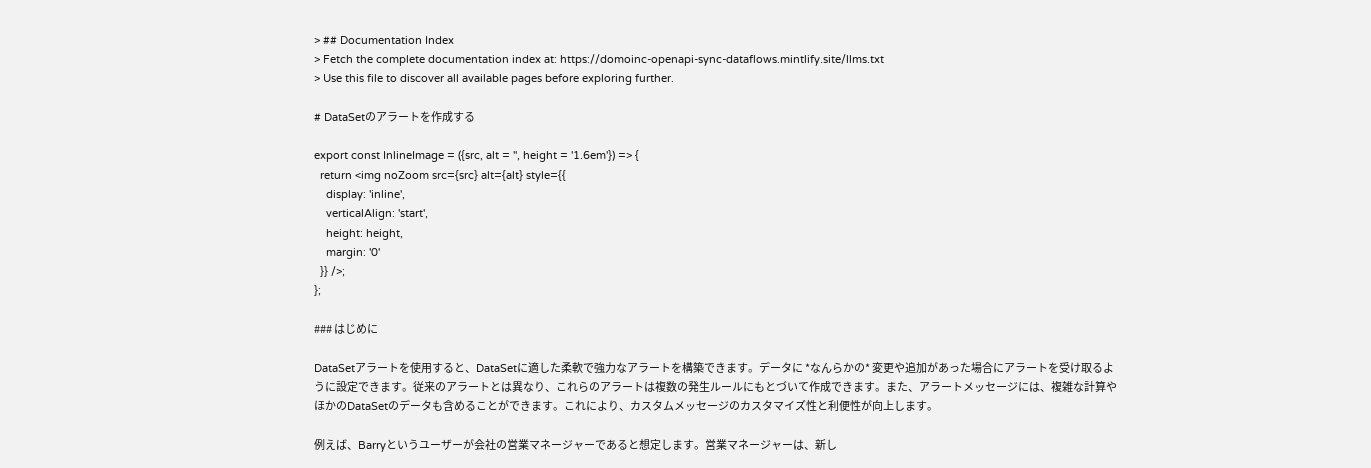> ## Documentation Index
> Fetch the complete documentation index at: https://domoinc-openapi-sync-dataflows.mintlify.site/llms.txt
> Use this file to discover all available pages before exploring further.

# DataSetのアラートを作成する

export const InlineImage = ({src, alt = '', height = '1.6em'}) => {
  return <img noZoom src={src} alt={alt} style={{
    display: 'inline',
    verticalAlign: 'start',
    height: height,
    margin: '0'
  }} />;
};

### はじめに

DataSetアラートを使用すると、DataSetに適した柔軟で強力なアラートを構築できます。データに *なんらかの* 変更や追加があった場合にアラートを受け取るように設定できます。従来のアラートとは異なり、これらのアラートは複数の発生ルールにもとづいて作成できます。また、アラートメッセージには、複雑な計算やほかのDataSetのデータも含めることができます。これにより、カスタムメッセージのカスタマイズ性と利便性が向上します。

例えば、Barryというユーザーが会社の営業マネージャーであると想定します。営業マネージャーは、新し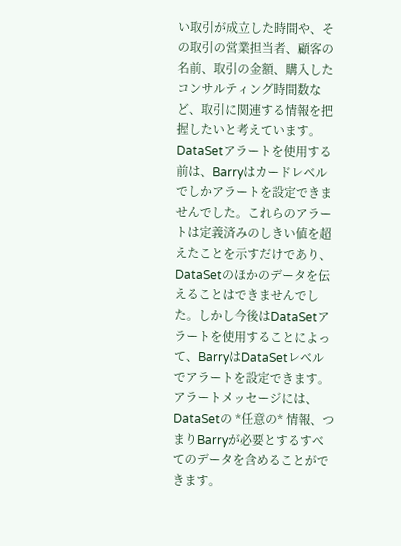い取引が成立した時間や、その取引の営業担当者、顧客の名前、取引の金額、購入したコンサルティング時間数など、取引に関連する情報を把握したいと考えています。DataSetアラートを使用する前は、Barryはカードレベルでしかアラートを設定できませんでした。これらのアラートは定義済みのしきい値を超えたことを示すだけであり、DataSetのほかのデータを伝えることはできませんでした。しかし今後はDataSetアラートを使用することによって、BarryはDataSetレベルでアラートを設定できます。アラートメッセージには、DataSetの *任意の* 情報、つまりBarryが必要とするすべてのデータを含めることができます。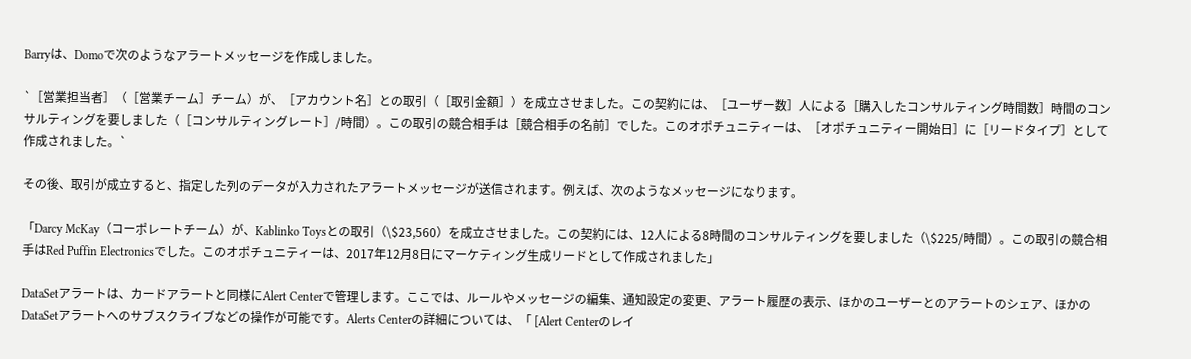Barryは、Domoで次のようなアラートメッセージを作成しました。

`［営業担当者］（［営業チーム］チーム）が、［アカウント名］との取引（［取引金額］）を成立させました。この契約には、［ユーザー数］人による［購入したコンサルティング時間数］時間のコンサルティングを要しました（［コンサルティングレート］/時間）。この取引の競合相手は［競合相手の名前］でした。このオポチュニティーは、［オポチュニティー開始日］に［リードタイプ］として作成されました。`

その後、取引が成立すると、指定した列のデータが入力されたアラートメッセージが送信されます。例えば、次のようなメッセージになります。

「Darcy McKay（コーポレートチーム）が、Kablinko Toysとの取引（\$23,560）を成立させました。この契約には、12人による8時間のコンサルティングを要しました（\$225/時間）。この取引の競合相手はRed Puffin Electronicsでした。このオポチュニティーは、2017年12月8日にマーケティング生成リードとして作成されました」

DataSetアラートは、カードアラートと同様にAlert Centerで管理します。ここでは、ルールやメッセージの編集、通知設定の変更、アラート履歴の表示、ほかのユーザーとのアラートのシェア、ほかのDataSetアラートへのサブスクライブなどの操作が可能です。Alerts Centerの詳細については、「 [Alert Centerのレイ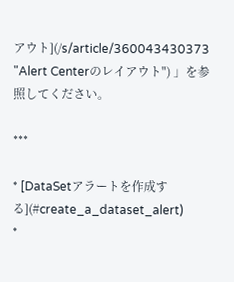アウト](/s/article/360043430373 "Alert Centerのレイアウト") 」を参照してください。

***

* [DataSetアラートを作成する](#create_a_dataset_alert)
*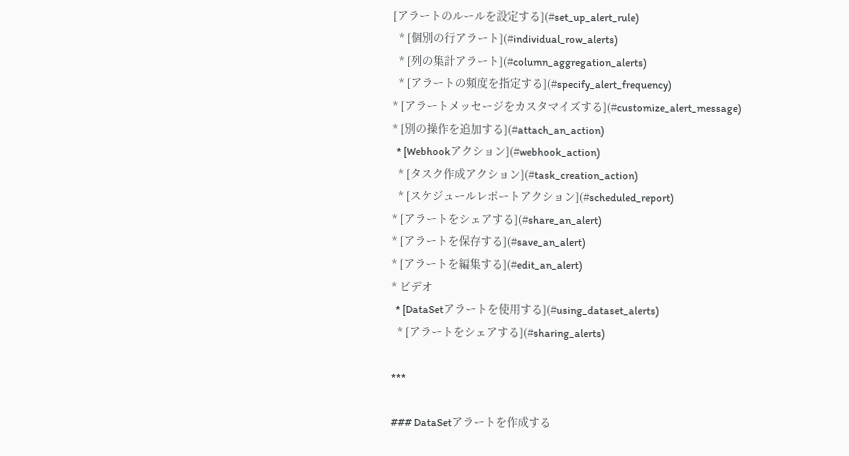[アラートのルールを設定する](#set_up_alert_rule)
  * [個別の行アラート](#individual_row_alerts)
  * [列の集計アラート](#column_aggregation_alerts)
  * [アラートの頻度を指定する](#specify_alert_frequency)
* [アラートメッセージをカスタマイズする](#customize_alert_message)
* [別の操作を追加する](#attach_an_action)
  * [Webhookアクション](#webhook_action)
  * [タスク作成アクション](#task_creation_action)
  * [スケジュールレポートアクション](#scheduled_report)
* [アラートをシェアする](#share_an_alert)
* [アラートを保存する](#save_an_alert)
* [アラートを編集する](#edit_an_alert)
* ビデオ
  * [DataSetアラートを使用する](#using_dataset_alerts)
  * [アラートをシェアする](#sharing_alerts)

***

### DataSetアラートを作成する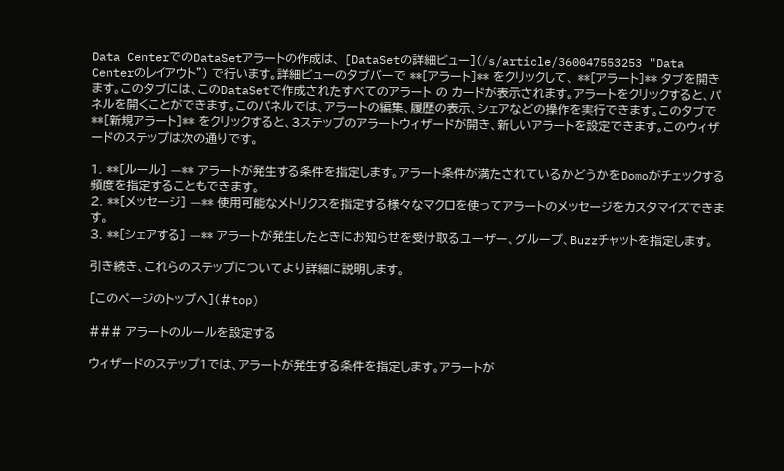Data CenterでのDataSetアラートの作成は、 [DataSetの詳細ビュー](/s/article/360047553253 "Data Centerのレイアウト") で行います。詳細ビューのタブバーで **［アラート］** をクリックして、 **［アラート］** タブを開きます。このタブには、このDataSetで作成されたすべてのアラート の カードが表示されます。アラートをクリックすると、パネルを開くことができます。このパネルでは、アラートの編集、履歴の表示、シェアなどの操作を実行できます。このタブで **［新規アラート］** をクリックすると、3ステップのアラートウィザードが開き、新しいアラートを設定できます。このウィザードのステップは次の通りです。

1. **［ルール］ —** アラートが発生する条件を指定します。アラート条件が満たされているかどうかをDomoがチェックする頻度を指定することもできます。
2. **［メッセージ］ —** 使用可能なメトリクスを指定する様々なマクロを使ってアラートのメッセージをカスタマイズできます。
3. **［シェアする］ —** アラートが発生したときにお知らせを受け取るユーザー、グループ、Buzzチャットを指定します。

引き続き、これらのステップについてより詳細に説明します。

[このページのトップへ](#top)

### アラートのルールを設定する

ウィザードのステップ1では、アラートが発生する条件を指定します。アラートが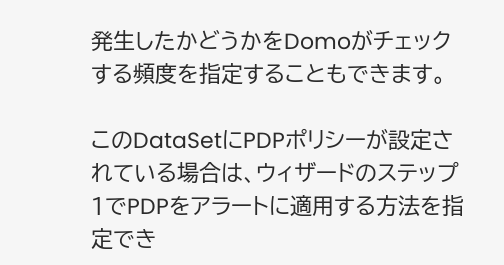発生したかどうかをDomoがチェックする頻度を指定することもできます。

このDataSetにPDPポリシーが設定されている場合は、ウィザードのステップ1でPDPをアラートに適用する方法を指定でき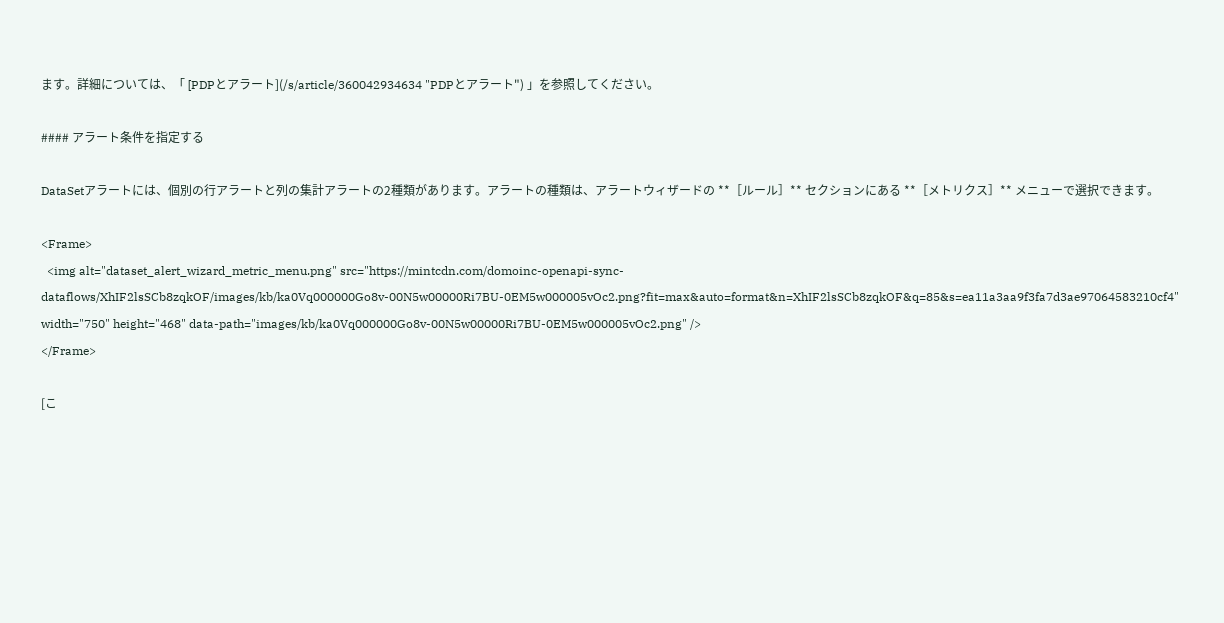ます。詳細については、「 [PDPとアラート](/s/article/360042934634 "PDPとアラート") 」を参照してください。

#### アラート条件を指定する

DataSetアラートには、個別の行アラートと列の集計アラートの2種類があります。アラートの種類は、アラートウィザードの **［ルール］** セクションにある **［メトリクス］** メニューで選択できます。

<Frame>
  <img alt="dataset_alert_wizard_metric_menu.png" src="https://mintcdn.com/domoinc-openapi-sync-dataflows/XhIF2lsSCb8zqkOF/images/kb/ka0Vq000000Go8v-00N5w00000Ri7BU-0EM5w000005vOc2.png?fit=max&auto=format&n=XhIF2lsSCb8zqkOF&q=85&s=ea11a3aa9f3fa7d3ae97064583210cf4" width="750" height="468" data-path="images/kb/ka0Vq000000Go8v-00N5w00000Ri7BU-0EM5w000005vOc2.png" />
</Frame>

[こ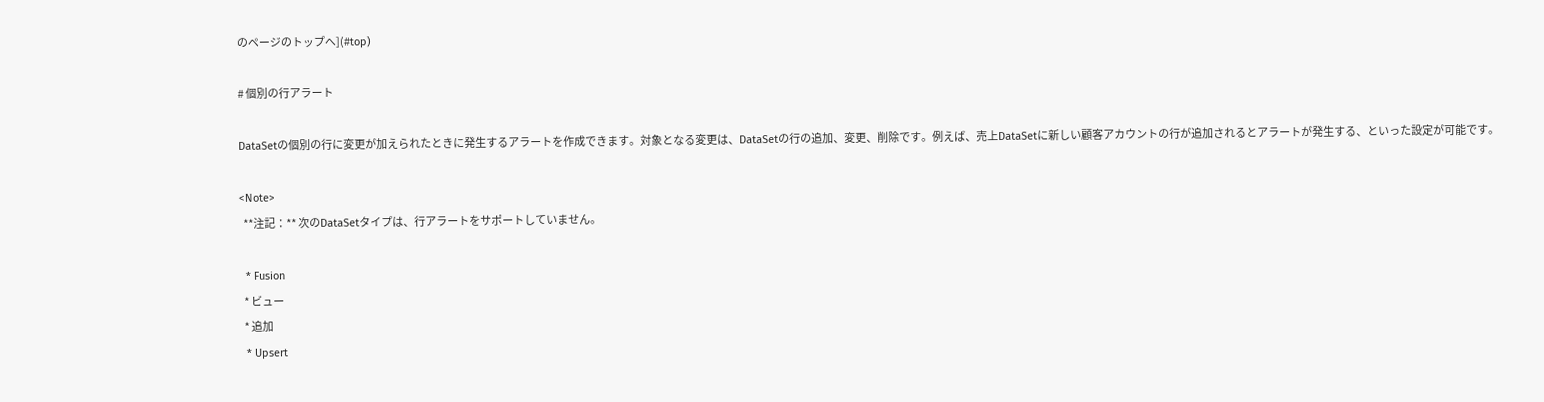のページのトップへ](#top)

# 個別の行アラート

DataSetの個別の行に変更が加えられたときに発生するアラートを作成できます。対象となる変更は、DataSetの行の追加、変更、削除です。例えば、売上DataSetに新しい顧客アカウントの行が追加されるとアラートが発生する、といった設定が可能です。

<Note>
  **注記：** 次のDataSetタイプは、行アラートをサポートしていません。

  * Fusion
  * ビュー
  * 追加
  * Upsert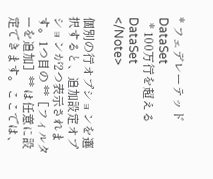* フェデレーテッドDataSet
  * 100万行を超えるDataSet
</Note>

個別の行オプションを選択すると、追加設定オプションが2つ表示されます。1つ目の **［フィルターを追加］** は任意に設定できます。ここでは、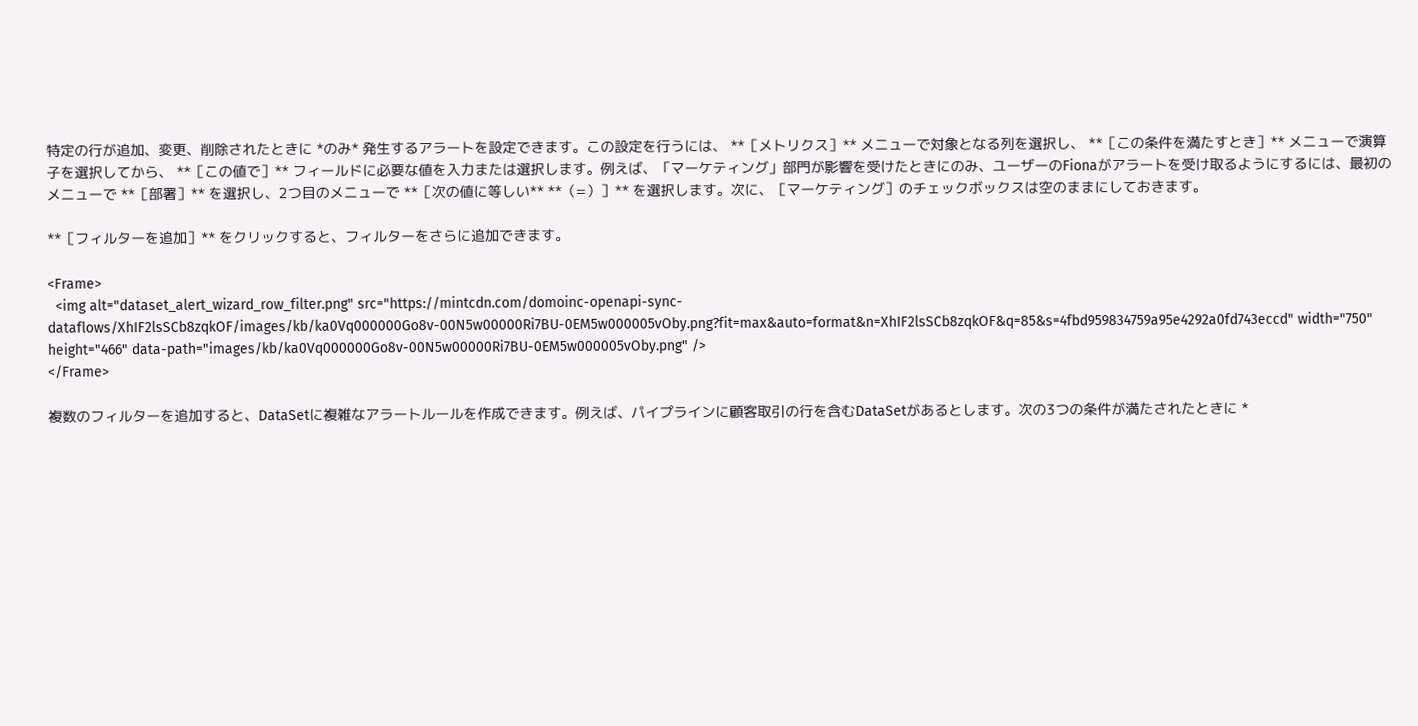特定の行が追加、変更、削除されたときに *のみ* 発生するアラートを設定できます。この設定を行うには、 **［メトリクス］** メニューで対象となる列を選択し、 **［この条件を満たすとき］** メニューで演算子を選択してから、 **［この値で］** フィールドに必要な値を入力または選択します。例えば、「マーケティング」部門が影響を受けたときにのみ、ユーザーのFionaがアラートを受け取るようにするには、最初のメニューで **［部署］** を選択し、2つ目のメニューで **［次の値に等しい** **（=）］** を選択します。次に、［マーケティング］のチェックボックスは空のままにしておきます。

**［フィルターを追加］** をクリックすると、フィルターをさらに追加できます。

<Frame>
  <img alt="dataset_alert_wizard_row_filter.png" src="https://mintcdn.com/domoinc-openapi-sync-dataflows/XhIF2lsSCb8zqkOF/images/kb/ka0Vq000000Go8v-00N5w00000Ri7BU-0EM5w000005vOby.png?fit=max&auto=format&n=XhIF2lsSCb8zqkOF&q=85&s=4fbd959834759a95e4292a0fd743eccd" width="750" height="466" data-path="images/kb/ka0Vq000000Go8v-00N5w00000Ri7BU-0EM5w000005vOby.png" />
</Frame>

複数のフィルターを追加すると、DataSetに複雑なアラートルールを作成できます。例えば、パイプラインに顧客取引の行を含むDataSetがあるとします。次の3つの条件が満たされたときに *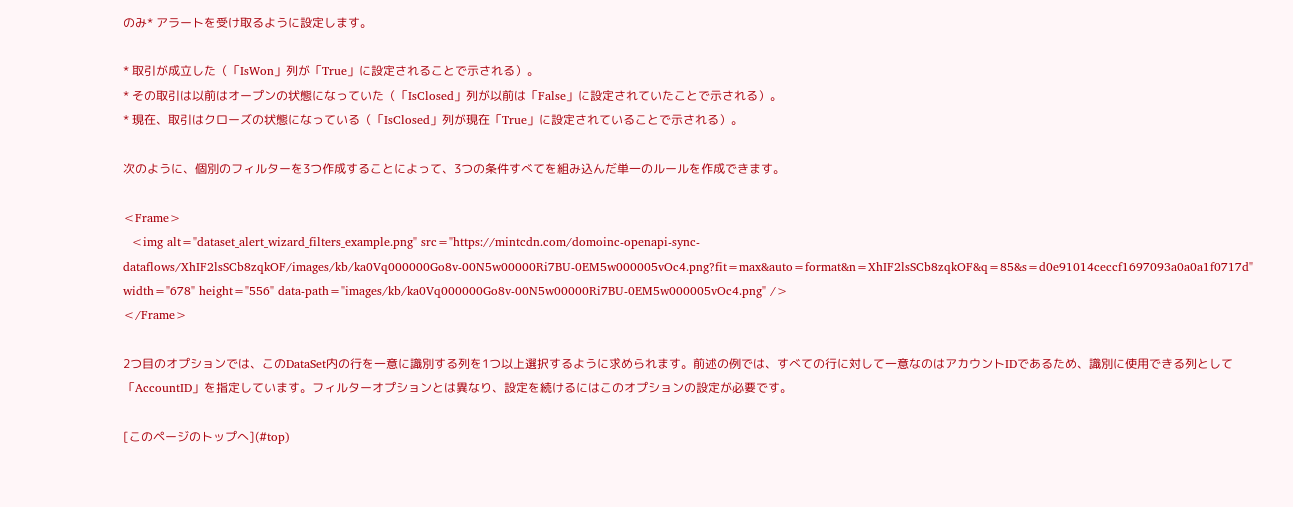のみ* アラートを受け取るように設定します。

* 取引が成立した（「IsWon」列が「True」に設定されることで示される）。
* その取引は以前はオープンの状態になっていた（「IsClosed」列が以前は「False」に設定されていたことで示される）。
* 現在、取引はクローズの状態になっている（「IsClosed」列が現在「True」に設定されていることで示される）。

次のように、個別のフィルターを3つ作成することによって、3つの条件すべてを組み込んだ単一のルールを作成できます。

<Frame>
  <img alt="dataset_alert_wizard_filters_example.png" src="https://mintcdn.com/domoinc-openapi-sync-dataflows/XhIF2lsSCb8zqkOF/images/kb/ka0Vq000000Go8v-00N5w00000Ri7BU-0EM5w000005vOc4.png?fit=max&auto=format&n=XhIF2lsSCb8zqkOF&q=85&s=d0e91014ceccf1697093a0a0a1f0717d" width="678" height="556" data-path="images/kb/ka0Vq000000Go8v-00N5w00000Ri7BU-0EM5w000005vOc4.png" />
</Frame>

2つ目のオプションでは、このDataSet内の行を一意に識別する列を1つ以上選択するように求められます。前述の例では、すべての行に対して一意なのはアカウントIDであるため、識別に使用できる列として「AccountID」を指定しています。フィルターオプションとは異なり、設定を続けるにはこのオプションの設定が必要です。

[このページのトップへ](#top)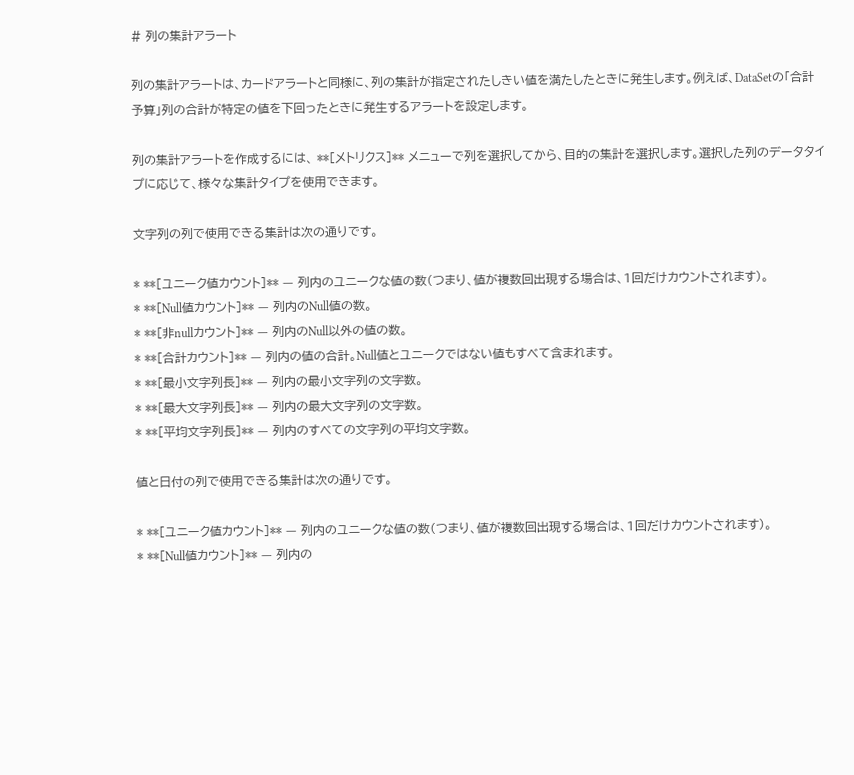# 列の集計アラート

列の集計アラートは、カードアラートと同様に、列の集計が指定されたしきい値を満たしたときに発生します。例えば、DataSetの「合計予算」列の合計が特定の値を下回ったときに発生するアラートを設定します。

列の集計アラートを作成するには、 **［メトリクス］** メニューで列を選択してから、目的の集計を選択します。選択した列のデータタイプに応じて、様々な集計タイプを使用できます。

文字列の列で使用できる集計は次の通りです。

* **［ユニーク値カウント］** — 列内のユニークな値の数（つまり、値が複数回出現する場合は、1回だけカウントされます）。
* **［Null値カウント］** — 列内のNull値の数。
* **［非nullカウント］** — 列内のNull以外の値の数。
* **［合計カウント］** — 列内の値の合計。Null値とユニークではない値もすべて含まれます。
* **［最小文字列長］** — 列内の最小文字列の文字数。
* **［最大文字列長］** — 列内の最大文字列の文字数。
* **［平均文字列長］** — 列内のすべての文字列の平均文字数。

値と日付の列で使用できる集計は次の通りです。

* **［ユニーク値カウント］** — 列内のユニークな値の数（つまり、値が複数回出現する場合は、1回だけカウントされます）。
* **［Null値カウント］** — 列内の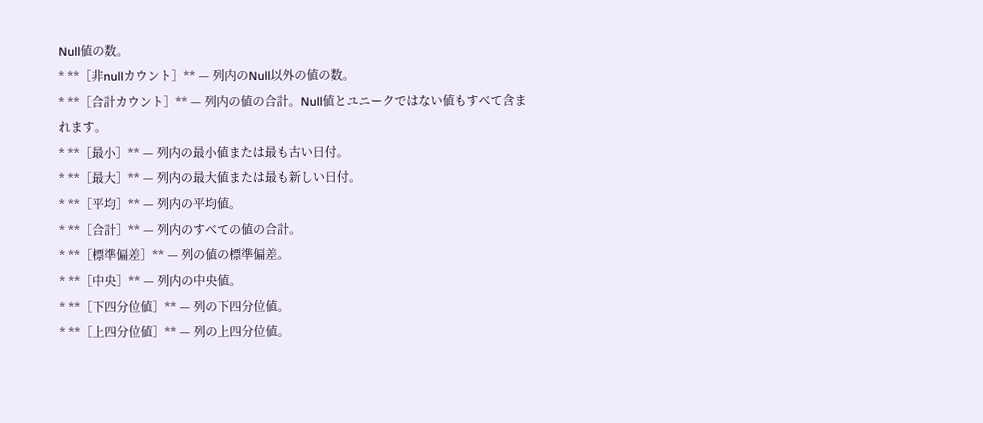Null値の数。
* **［非nullカウント］** — 列内のNull以外の値の数。
* **［合計カウント］** — 列内の値の合計。Null値とユニークではない値もすべて含まれます。
* **［最小］** — 列内の最小値または最も古い日付。
* **［最大］** — 列内の最大値または最も新しい日付。
* **［平均］** — 列内の平均値。
* **［合計］** — 列内のすべての値の合計。
* **［標準偏差］** — 列の値の標準偏差。
* **［中央］** — 列内の中央値。
* **［下四分位値］** — 列の下四分位値。
* **［上四分位値］** — 列の上四分位値。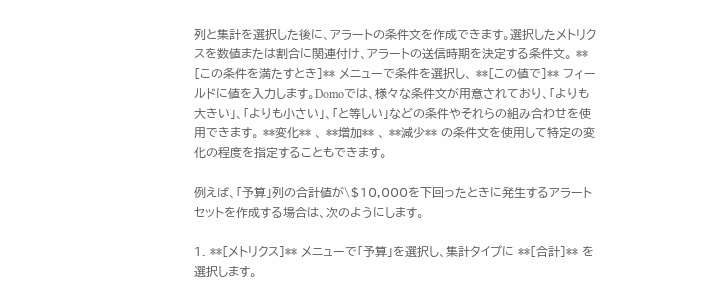列と集計を選択した後に、アラートの条件文を作成できます。選択したメトリクスを数値または割合に関連付け、アラートの送信時期を決定する条件文。 **［この条件を満たすとき］** メニューで条件を選択し、 **［この値で］** フィールドに値を入力します。Domoでは、様々な条件文が用意されており、「よりも大きい」、「よりも小さい」、「と等しい」などの条件やそれらの組み合わせを使用できます。 **変化** 、 **増加** 、 **減少** の条件文を使用して特定の変化の程度を指定することもできます。

例えば、「予算」列の合計値が\$10,000を下回ったときに発生するアラートセットを作成する場合は、次のようにします。

1. **［メトリクス］** メニューで「予算」を選択し、集計タイプに **［合計］** を選択します。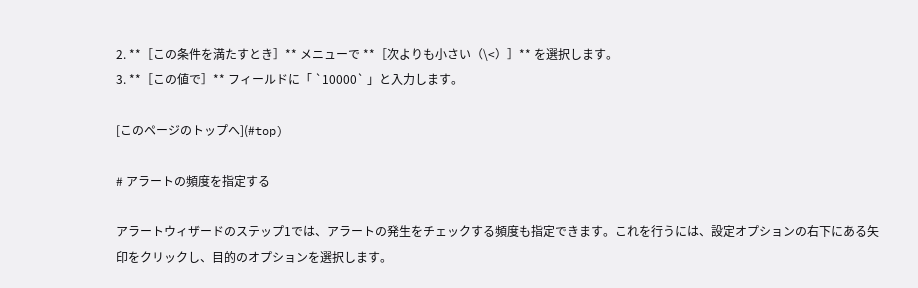2. **［この条件を満たすとき］** メニューで **［次よりも小さい（\<）］** を選択します。
3. **［この値で］** フィールドに「 `10000` 」と入力します。

[このページのトップへ](#top)

# アラートの頻度を指定する

アラートウィザードのステップ1では、アラートの発生をチェックする頻度も指定できます。これを行うには、設定オプションの右下にある矢印をクリックし、目的のオプションを選択します。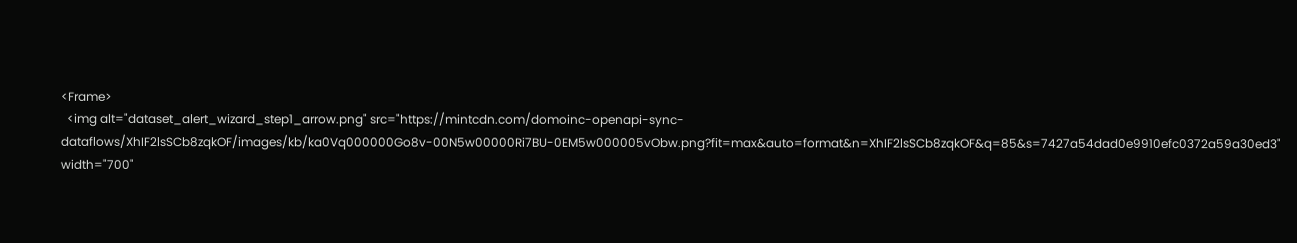<Frame>
  <img alt="dataset_alert_wizard_step1_arrow.png" src="https://mintcdn.com/domoinc-openapi-sync-dataflows/XhIF2lsSCb8zqkOF/images/kb/ka0Vq000000Go8v-00N5w00000Ri7BU-0EM5w000005vObw.png?fit=max&auto=format&n=XhIF2lsSCb8zqkOF&q=85&s=7427a54dad0e9910efc0372a59a30ed3" width="700"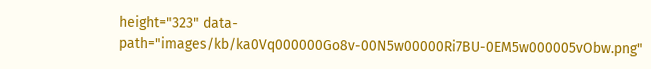height="323" data-path="images/kb/ka0Vq000000Go8v-00N5w00000Ri7BU-0EM5w000005vObw.png"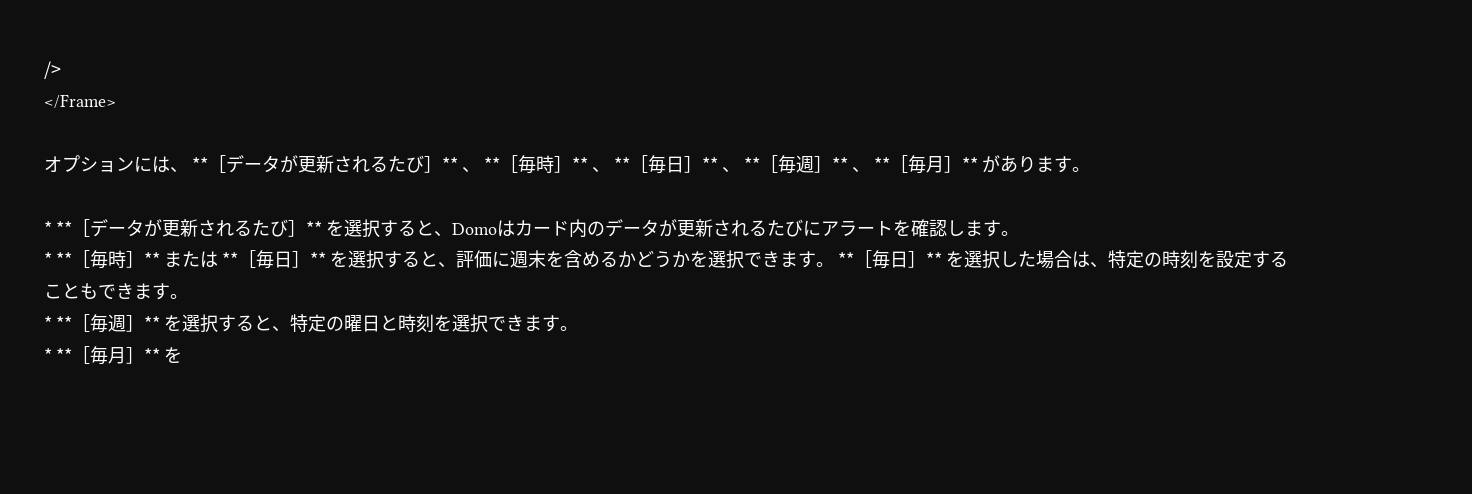/>
</Frame>

オプションには、 **［データが更新されるたび］** 、 **［毎時］** 、 **［毎日］** 、 **［毎週］** 、 **［毎月］** があります。

* **［データが更新されるたび］** を選択すると、Domoはカード内のデータが更新されるたびにアラートを確認します。
* **［毎時］** または **［毎日］** を選択すると、評価に週末を含めるかどうかを選択できます。 **［毎日］** を選択した場合は、特定の時刻を設定することもできます。
* **［毎週］** を選択すると、特定の曜日と時刻を選択できます。
* **［毎月］** を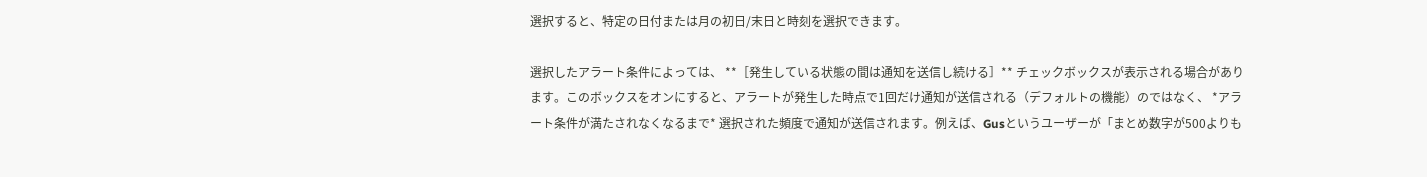選択すると、特定の日付または月の初日/末日と時刻を選択できます。

選択したアラート条件によっては、 **［発生している状態の間は通知を送信し続ける］** チェックボックスが表示される場合があります。このボックスをオンにすると、アラートが発生した時点で1回だけ通知が送信される（デフォルトの機能）のではなく、 *アラート条件が満たされなくなるまで* 選択された頻度で通知が送信されます。例えば、Gusというユーザーが「まとめ数字が500よりも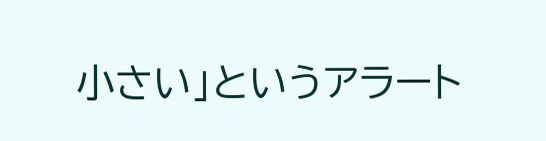小さい」というアラート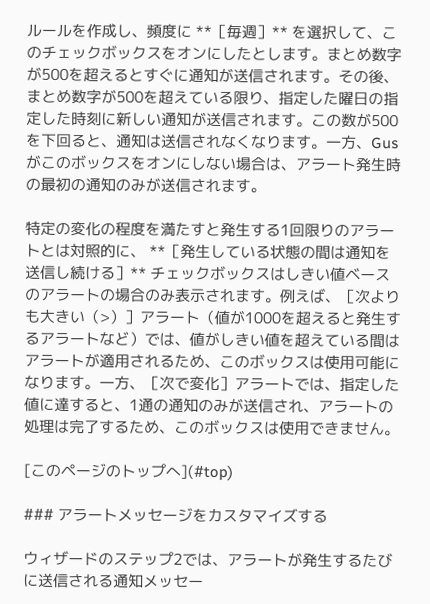ルールを作成し、頻度に **［毎週］** を選択して、このチェックボックスをオンにしたとします。まとめ数字が500を超えるとすぐに通知が送信されます。その後、まとめ数字が500を超えている限り、指定した曜日の指定した時刻に新しい通知が送信されます。この数が500を下回ると、通知は送信されなくなります。一方、Gusがこのボックスをオンにしない場合は、アラート発生時の最初の通知のみが送信されます。

特定の変化の程度を満たすと発生する1回限りのアラートとは対照的に、 **［発生している状態の間は通知を送信し続ける］** チェックボックスはしきい値ベースのアラートの場合のみ表示されます。例えば、［次よりも大きい（>）］アラート（値が1000を超えると発生するアラートなど）では、値がしきい値を超えている間はアラートが適用されるため、このボックスは使用可能になります。一方、［次で変化］アラートでは、指定した値に達すると、1通の通知のみが送信され、アラートの処理は完了するため、このボックスは使用できません。

[このページのトップへ](#top)

### アラートメッセージをカスタマイズする

ウィザードのステップ2では、アラートが発生するたびに送信される通知メッセー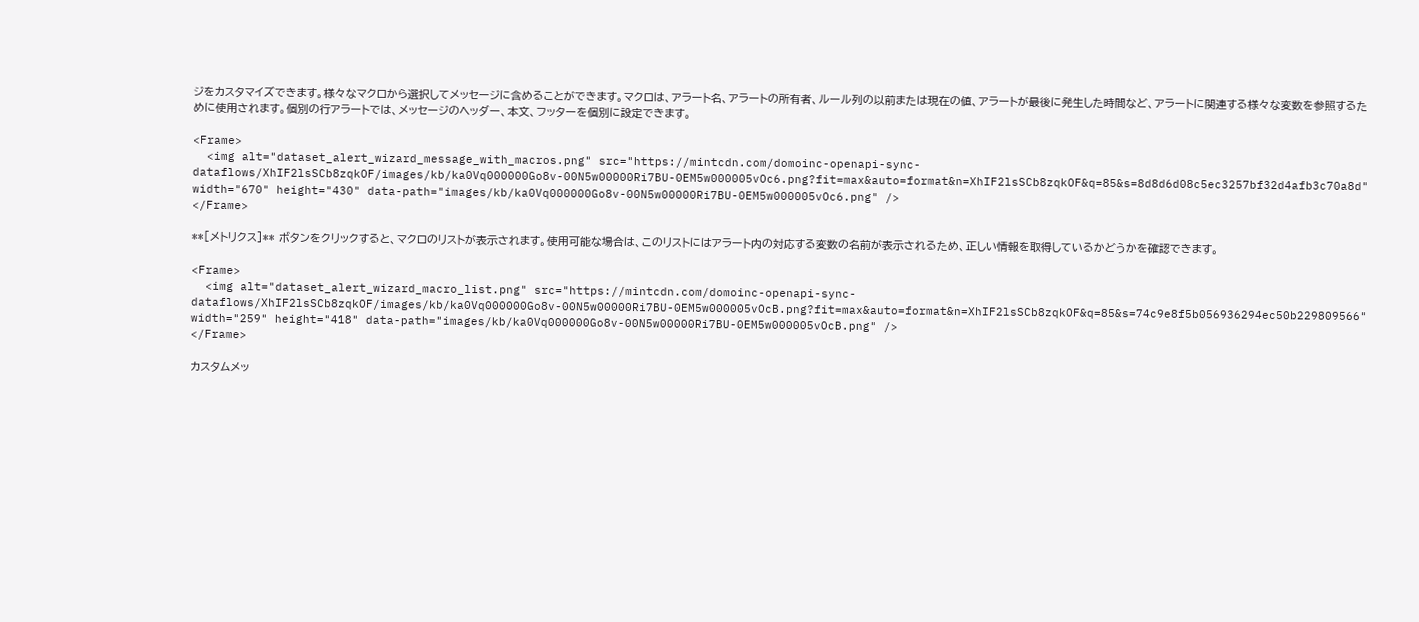ジをカスタマイズできます。様々なマクロから選択してメッセージに含めることができます。マクロは、アラート名、アラートの所有者、ルール列の以前または現在の値、アラートが最後に発生した時間など、アラートに関連する様々な変数を参照するために使用されます。個別の行アラートでは、メッセージのヘッダー、本文、フッターを個別に設定できます。

<Frame>
  <img alt="dataset_alert_wizard_message_with_macros.png" src="https://mintcdn.com/domoinc-openapi-sync-dataflows/XhIF2lsSCb8zqkOF/images/kb/ka0Vq000000Go8v-00N5w00000Ri7BU-0EM5w000005vOc6.png?fit=max&auto=format&n=XhIF2lsSCb8zqkOF&q=85&s=8d8d6d08c5ec3257bf32d4afb3c70a8d" width="670" height="430" data-path="images/kb/ka0Vq000000Go8v-00N5w00000Ri7BU-0EM5w000005vOc6.png" />
</Frame>

**［メトリクス］** ボタンをクリックすると、マクロのリストが表示されます。使用可能な場合は、このリストにはアラート内の対応する変数の名前が表示されるため、正しい情報を取得しているかどうかを確認できます。

<Frame>
  <img alt="dataset_alert_wizard_macro_list.png" src="https://mintcdn.com/domoinc-openapi-sync-dataflows/XhIF2lsSCb8zqkOF/images/kb/ka0Vq000000Go8v-00N5w00000Ri7BU-0EM5w000005vOcB.png?fit=max&auto=format&n=XhIF2lsSCb8zqkOF&q=85&s=74c9e8f5b056936294ec50b229809566" width="259" height="418" data-path="images/kb/ka0Vq000000Go8v-00N5w00000Ri7BU-0EM5w000005vOcB.png" />
</Frame>

カスタムメッ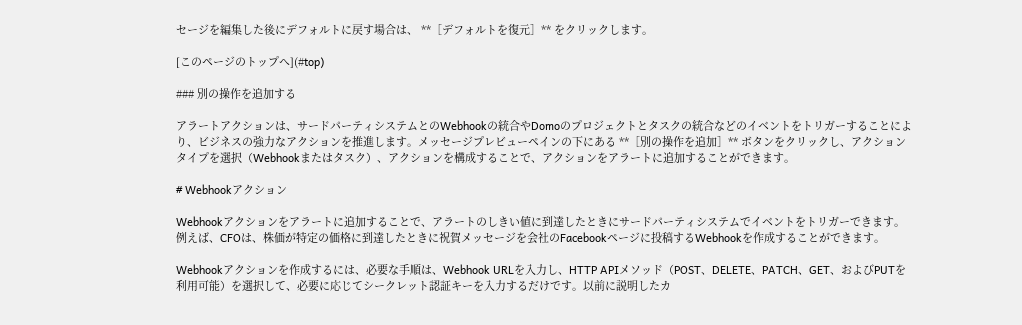セージを編集した後にデフォルトに戻す場合は、 **［デフォルトを復元］** をクリックします。

[このページのトップへ](#top)

### 別の操作を追加する

アラートアクションは、サードパーティシステムとのWebhookの統合やDomoのプロジェクトとタスクの統合などのイベントをトリガーすることにより、ビジネスの強力なアクションを推進します。メッセージプレビューペインの下にある **［別の操作を追加］** ボタンをクリックし、アクションタイプを選択（Webhookまたはタスク）、アクションを構成することで、アクションをアラートに追加することができます。

# Webhookアクション

Webhookアクションをアラートに追加することで、アラートのしきい値に到達したときにサードパーティシステムでイベントをトリガーできます。例えば、CFOは、株価が特定の価格に到達したときに祝賀メッセージを会社のFacebookページに投稿するWebhookを作成することができます。

Webhookアクションを作成するには、必要な手順は、Webhook URLを入力し、HTTP APIメソッド（POST、DELETE、PATCH、GET、およびPUTを利用可能）を選択して、必要に応じてシークレット認証キーを入力するだけです。以前に説明したカ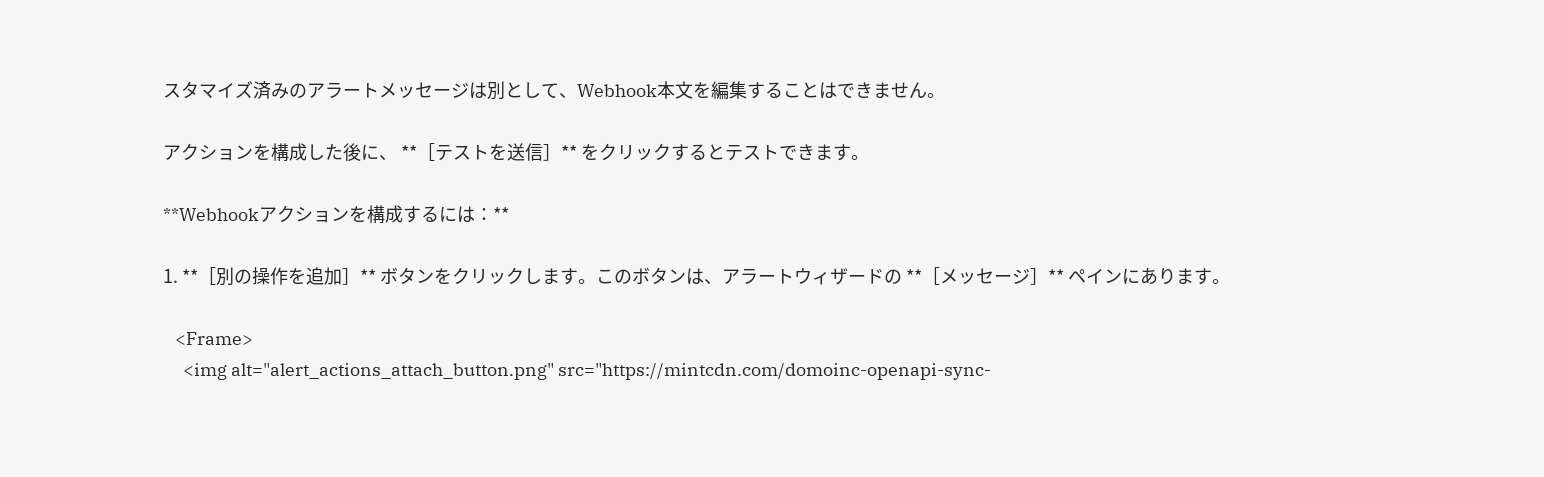スタマイズ済みのアラートメッセージは別として、Webhook本文を編集することはできません。

アクションを構成した後に、 **［テストを送信］** をクリックするとテストできます。

**Webhookアクションを構成するには：**

1. **［別の操作を追加］** ボタンをクリックします。このボタンは、アラートウィザードの **［メッセージ］** ペインにあります。

   <Frame>
     <img alt="alert_actions_attach_button.png" src="https://mintcdn.com/domoinc-openapi-sync-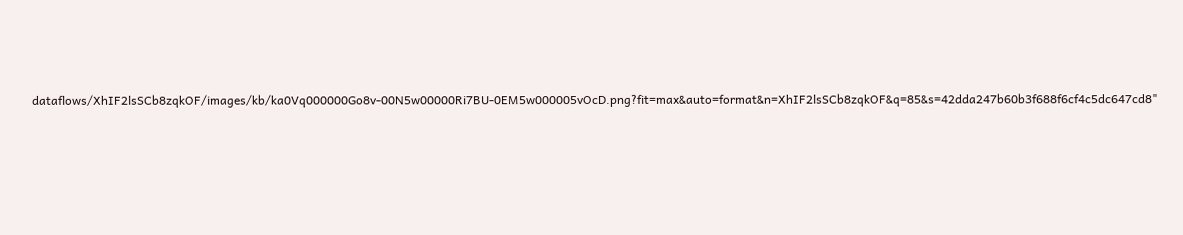dataflows/XhIF2lsSCb8zqkOF/images/kb/ka0Vq000000Go8v-00N5w00000Ri7BU-0EM5w000005vOcD.png?fit=max&auto=format&n=XhIF2lsSCb8zqkOF&q=85&s=42dda247b60b3f688f6cf4c5dc647cd8"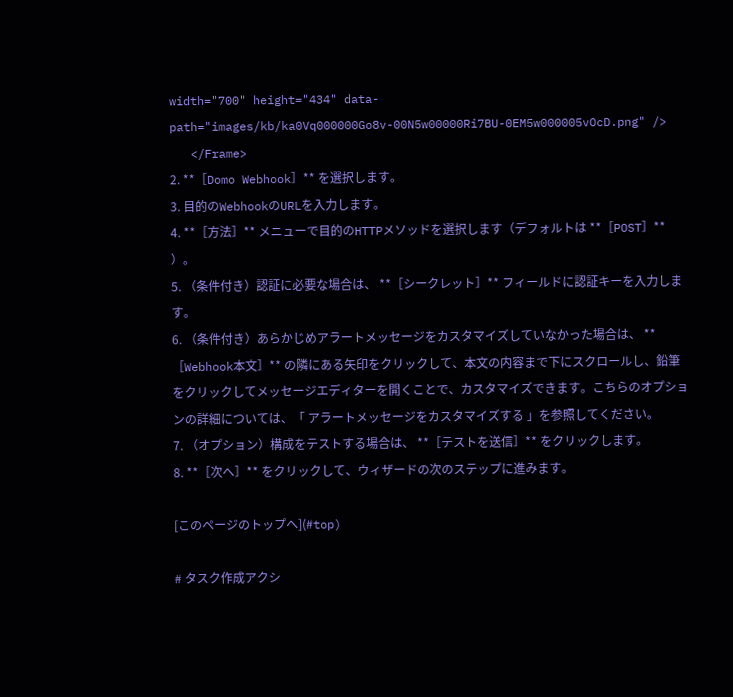width="700" height="434" data-path="images/kb/ka0Vq000000Go8v-00N5w00000Ri7BU-0EM5w000005vOcD.png" />
   </Frame>
2. **［Domo Webhook］** を選択します。
3. 目的のWebhookのURLを入力します。
4. **［方法］** メニューで目的のHTTPメソッドを選択します（デフォルトは **［POST］** ）。
5. （条件付き）認証に必要な場合は、 **［シークレット］** フィールドに認証キーを入力します。
6. （条件付き）あらかじめアラートメッセージをカスタマイズしていなかった場合は、 **［Webhook本文］** の隣にある矢印をクリックして、本文の内容まで下にスクロールし、鉛筆をクリックしてメッセージエディターを開くことで、カスタマイズできます。こちらのオプションの詳細については、「 アラートメッセージをカスタマイズする 」を参照してください。
7. （オプション）構成をテストする場合は、 **［テストを送信］** をクリックします。
8. **［次へ］** をクリックして、ウィザードの次のステップに進みます。

[このページのトップへ](#top)

# タスク作成アクシ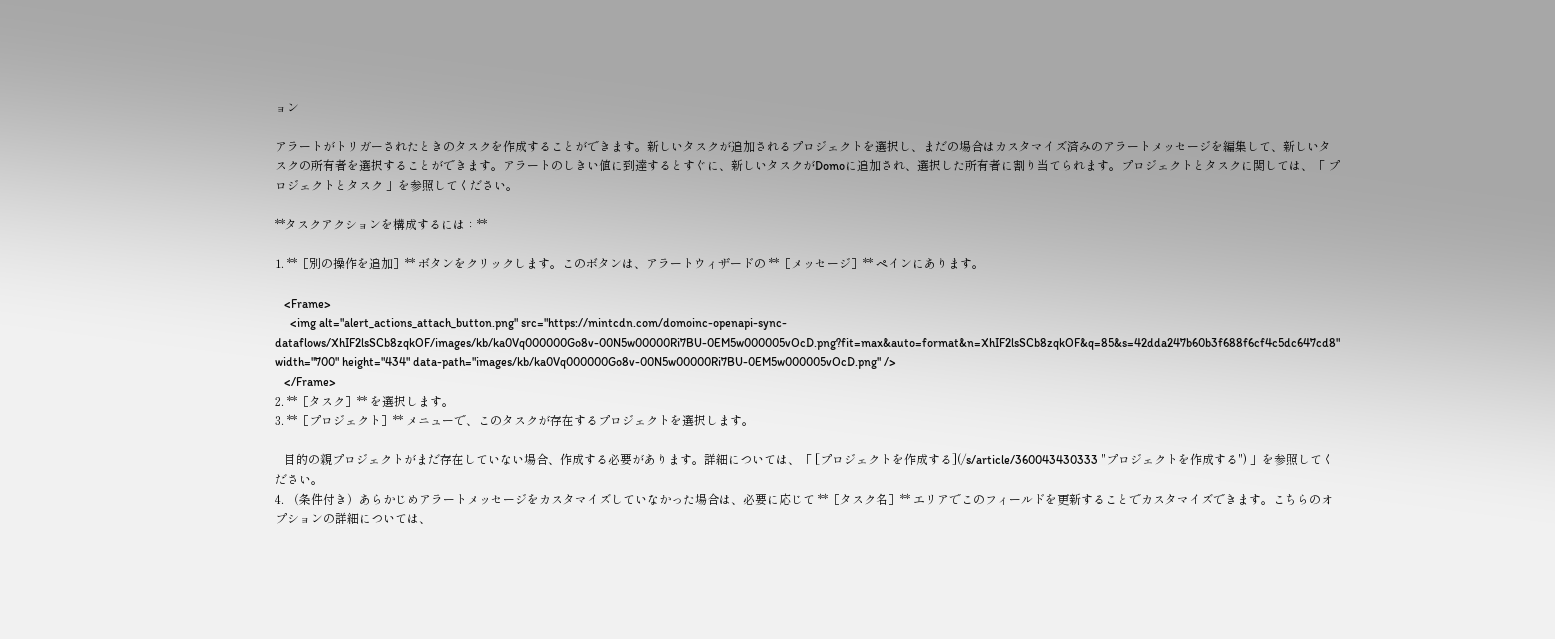ョン

アラートがトリガーされたときのタスクを作成することができます。新しいタスクが追加されるプロジェクトを選択し、まだの場合はカスタマイズ済みのアラートメッセージを編集して、新しいタスクの所有者を選択することができます。アラートのしきい値に到達するとすぐに、新しいタスクがDomoに追加され、選択した所有者に割り当てられます。プロジェクトとタスクに関しては、「 プロジェクトとタスク 」を参照してください。

**タスクアクションを構成するには：**

1. **［別の操作を追加］** ボタンをクリックします。このボタンは、アラートウィザードの **［メッセージ］** ペインにあります。

   <Frame>
     <img alt="alert_actions_attach_button.png" src="https://mintcdn.com/domoinc-openapi-sync-dataflows/XhIF2lsSCb8zqkOF/images/kb/ka0Vq000000Go8v-00N5w00000Ri7BU-0EM5w000005vOcD.png?fit=max&auto=format&n=XhIF2lsSCb8zqkOF&q=85&s=42dda247b60b3f688f6cf4c5dc647cd8" width="700" height="434" data-path="images/kb/ka0Vq000000Go8v-00N5w00000Ri7BU-0EM5w000005vOcD.png" />
   </Frame>
2. **［タスク］** を選択します。
3. **［プロジェクト］** メニューで、このタスクが存在するプロジェクトを選択します。

   目的の親プロジェクトがまだ存在していない場合、作成する必要があります。詳細については、「 [プロジェクトを作成する](/s/article/360043430333 "プロジェクトを作成する") 」を参照してください。
4. （条件付き）あらかじめアラートメッセージをカスタマイズしていなかった場合は、必要に応じて **［タスク名］** エリアでこのフィールドを更新することでカスタマイズできます。こちらのオプションの詳細については、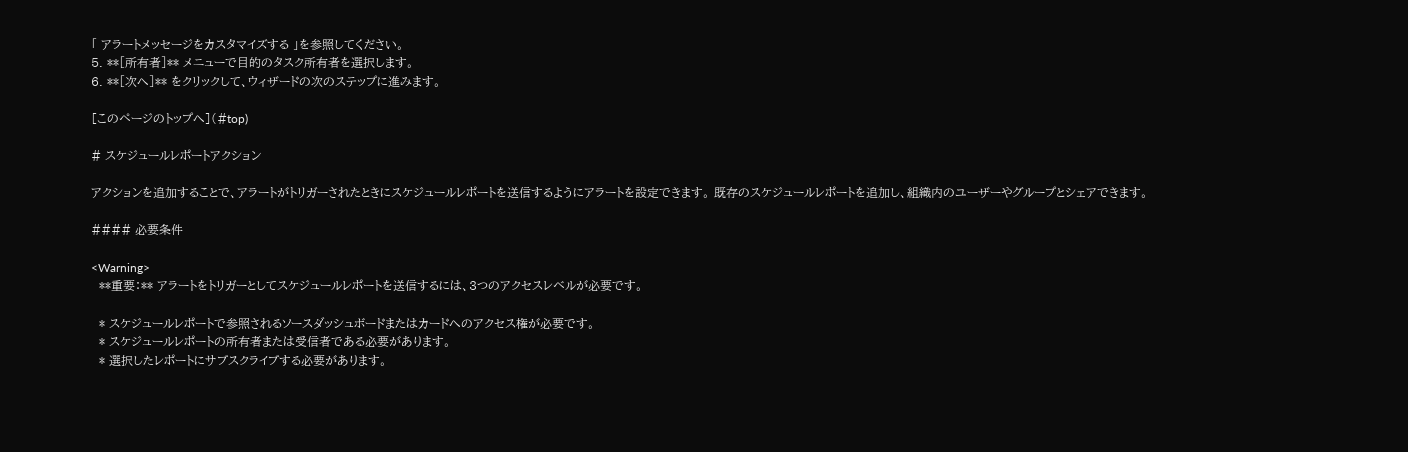「 アラートメッセージをカスタマイズする 」を参照してください。
5. **［所有者］** メニューで目的のタスク所有者を選択します。
6. **［次へ］** をクリックして、ウィザードの次のステップに進みます。

[このページのトップへ](#top)

# スケジュールレポートアクション

アクションを追加することで、アラートがトリガーされたときにスケジュールレポートを送信するようにアラートを設定できます。 既存のスケジュールレポートを追加し、組織内のユーザーやグループとシェアできます。

#### 必要条件

<Warning>
  **重要：** アラートをトリガーとしてスケジュールレポートを送信するには、3つのアクセスレベルが必要です。

  * スケジュールレポートで参照されるソースダッシュボードまたはカードへのアクセス権が必要です。
  * スケジュールレポートの所有者または受信者である必要があります。
  * 選択したレポートにサブスクライブする必要があります。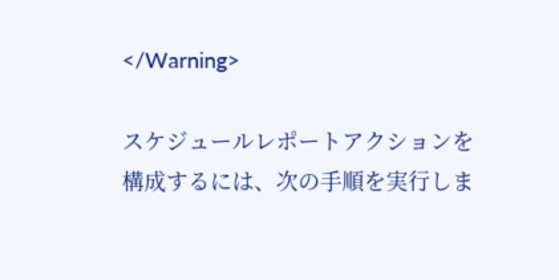</Warning>

スケジュールレポートアクションを構成するには、次の手順を実行しま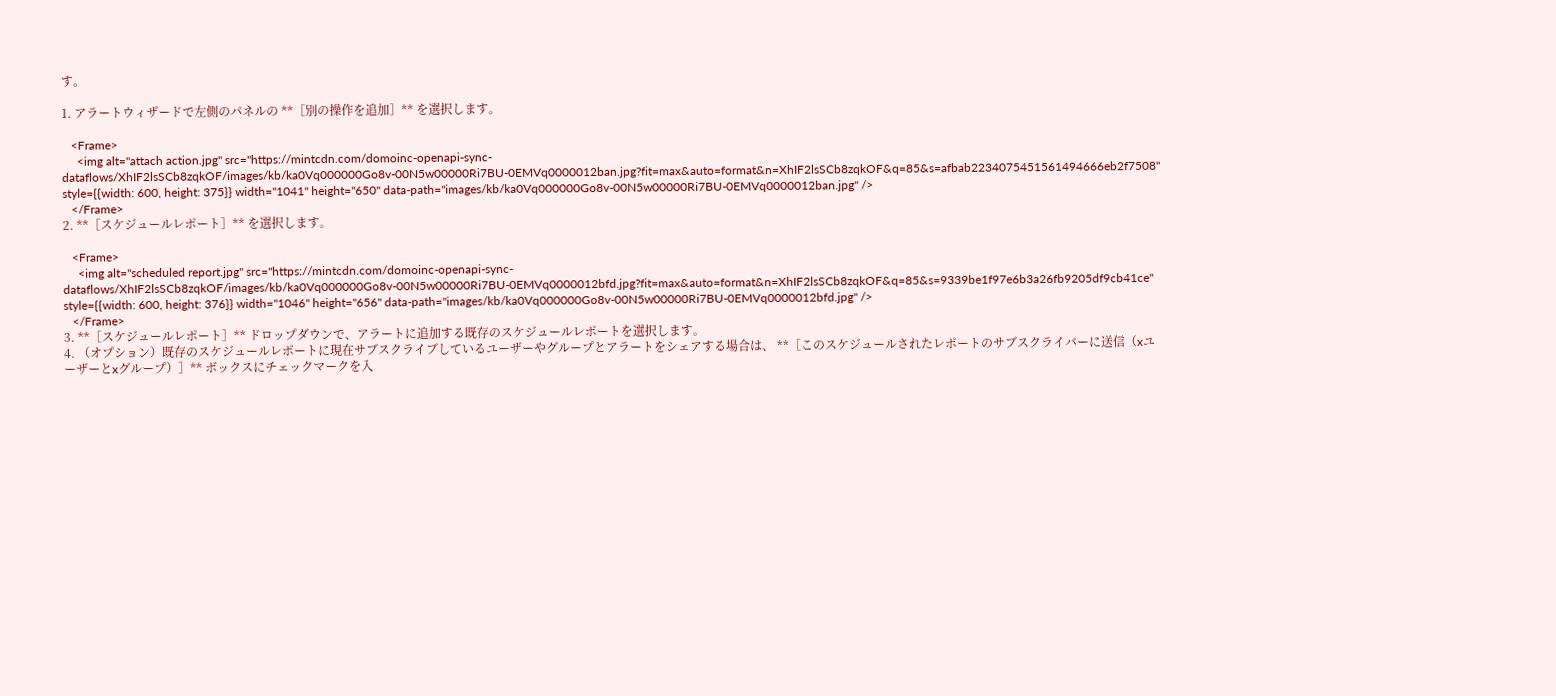す。

1. アラートウィザードで左側のパネルの **［別の操作を追加］** を選択します。

   <Frame>
     <img alt="attach action.jpg" src="https://mintcdn.com/domoinc-openapi-sync-dataflows/XhIF2lsSCb8zqkOF/images/kb/ka0Vq000000Go8v-00N5w00000Ri7BU-0EMVq0000012ban.jpg?fit=max&auto=format&n=XhIF2lsSCb8zqkOF&q=85&s=afbab2234075451561494666eb2f7508" style={{width: 600, height: 375}} width="1041" height="650" data-path="images/kb/ka0Vq000000Go8v-00N5w00000Ri7BU-0EMVq0000012ban.jpg" />
   </Frame>
2. **［スケジュールレポート］** を選択します。

   <Frame>
     <img alt="scheduled report.jpg" src="https://mintcdn.com/domoinc-openapi-sync-dataflows/XhIF2lsSCb8zqkOF/images/kb/ka0Vq000000Go8v-00N5w00000Ri7BU-0EMVq0000012bfd.jpg?fit=max&auto=format&n=XhIF2lsSCb8zqkOF&q=85&s=9339be1f97e6b3a26fb9205df9cb41ce" style={{width: 600, height: 376}} width="1046" height="656" data-path="images/kb/ka0Vq000000Go8v-00N5w00000Ri7BU-0EMVq0000012bfd.jpg" />
   </Frame>
3. **［スケジュールレポート］** ドロップダウンで、アラートに追加する既存のスケジュールレポートを選択します。
4. （オプション）既存のスケジュールレポートに現在サブスクライブしているユーザーやグループとアラートをシェアする場合は、 **［このスケジュールされたレポートのサブスクライバーに送信（xユーザーとxグループ）］** ボックスにチェックマークを入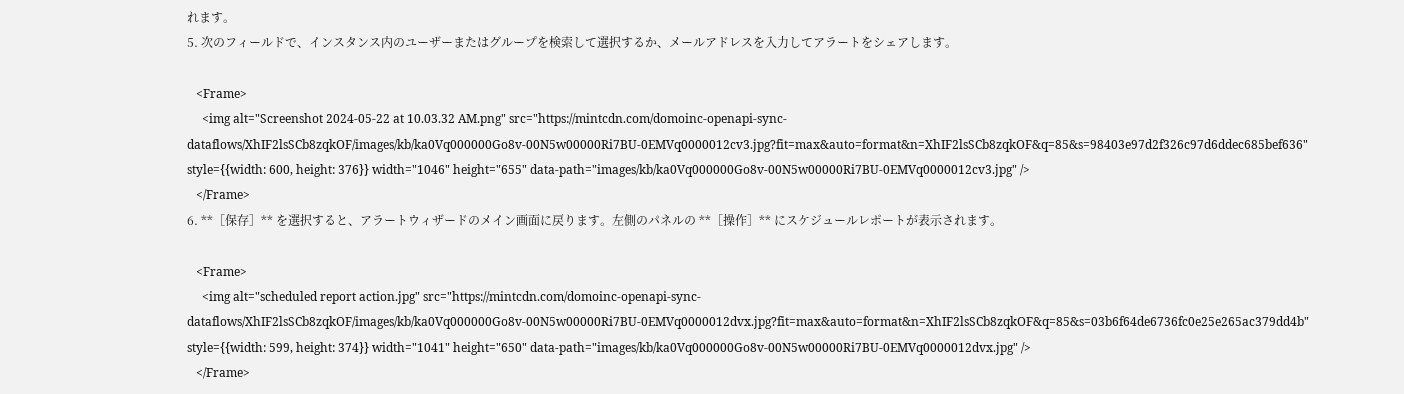れます。
5. 次のフィールドで、インスタンス内のユーザーまたはグループを検索して選択するか、メールアドレスを入力してアラートをシェアします。

   <Frame>
     <img alt="Screenshot 2024-05-22 at 10.03.32 AM.png" src="https://mintcdn.com/domoinc-openapi-sync-dataflows/XhIF2lsSCb8zqkOF/images/kb/ka0Vq000000Go8v-00N5w00000Ri7BU-0EMVq0000012cv3.jpg?fit=max&auto=format&n=XhIF2lsSCb8zqkOF&q=85&s=98403e97d2f326c97d6ddec685bef636" style={{width: 600, height: 376}} width="1046" height="655" data-path="images/kb/ka0Vq000000Go8v-00N5w00000Ri7BU-0EMVq0000012cv3.jpg" />
   </Frame>
6. **［保存］** を選択すると、アラートウィザードのメイン画面に戻ります。左側のパネルの **［操作］** にスケジュールレポートが表示されます。

   <Frame>
     <img alt="scheduled report action.jpg" src="https://mintcdn.com/domoinc-openapi-sync-dataflows/XhIF2lsSCb8zqkOF/images/kb/ka0Vq000000Go8v-00N5w00000Ri7BU-0EMVq0000012dvx.jpg?fit=max&auto=format&n=XhIF2lsSCb8zqkOF&q=85&s=03b6f64de6736fc0e25e265ac379dd4b" style={{width: 599, height: 374}} width="1041" height="650" data-path="images/kb/ka0Vq000000Go8v-00N5w00000Ri7BU-0EMVq0000012dvx.jpg" />
   </Frame>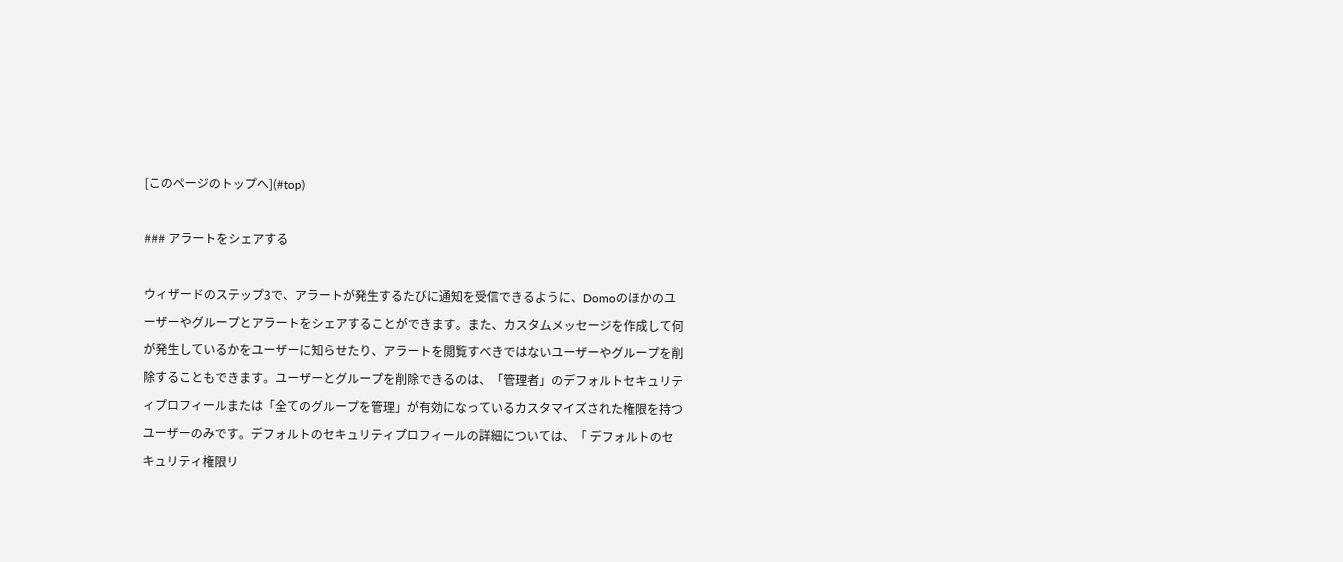[このページのトップへ](#top)

### アラートをシェアする

ウィザードのステップ3で、アラートが発生するたびに通知を受信できるように、Domoのほかのユーザーやグループとアラートをシェアすることができます。また、カスタムメッセージを作成して何が発生しているかをユーザーに知らせたり、アラートを閲覧すべきではないユーザーやグループを削除することもできます。ユーザーとグループを削除できるのは、「管理者」のデフォルトセキュリティプロフィールまたは「全てのグループを管理」が有効になっているカスタマイズされた権限を持つユーザーのみです。デフォルトのセキュリティプロフィールの詳細については、「 デフォルトのセキュリティ権限リ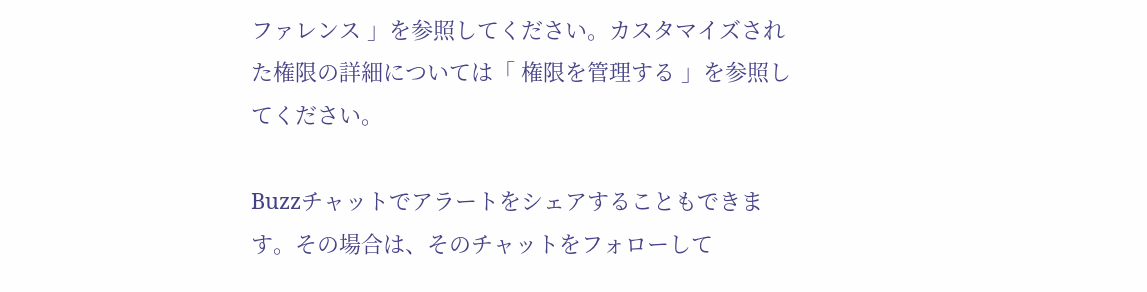ファレンス 」を参照してください。カスタマイズされた権限の詳細については「 権限を管理する 」を参照してください。

Buzzチャットでアラートをシェアすることもできます。その場合は、そのチャットをフォローして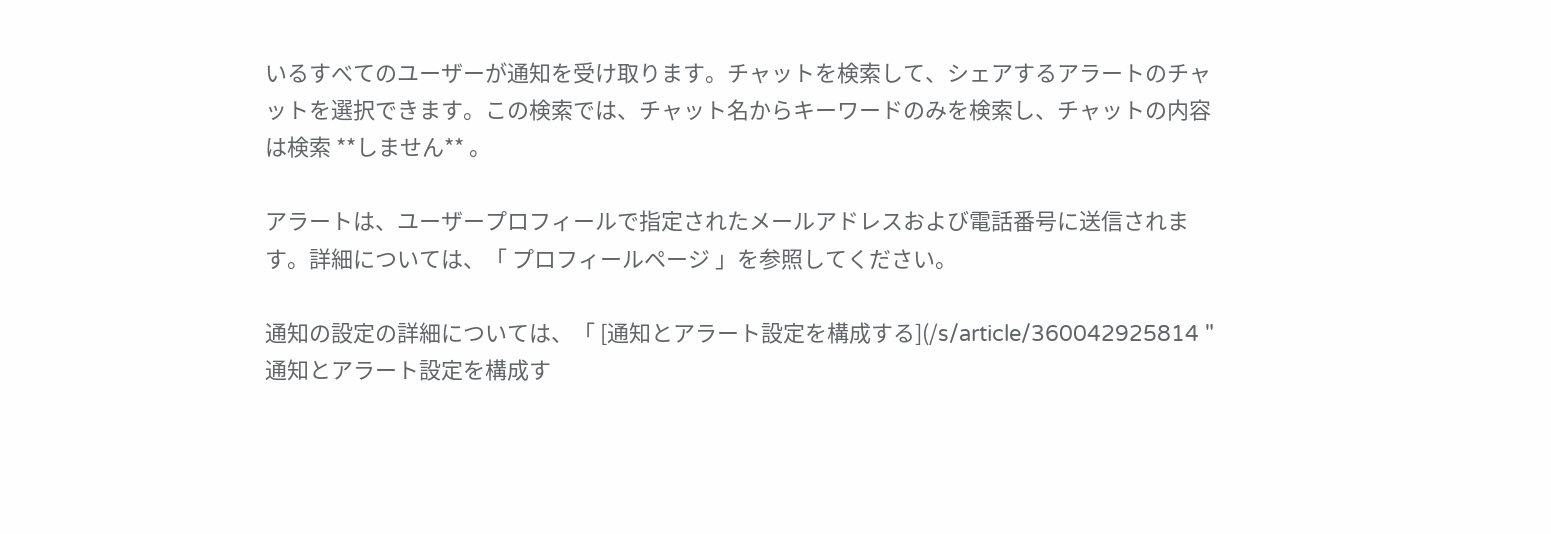いるすべてのユーザーが通知を受け取ります。チャットを検索して、シェアするアラートのチャットを選択できます。この検索では、チャット名からキーワードのみを検索し、チャットの内容は検索 **しません** 。

アラートは、ユーザープロフィールで指定されたメールアドレスおよび電話番号に送信されます。詳細については、「 プロフィールページ 」を参照してください。

通知の設定の詳細については、「 [通知とアラート設定を構成する](/s/article/360042925814 "通知とアラート設定を構成す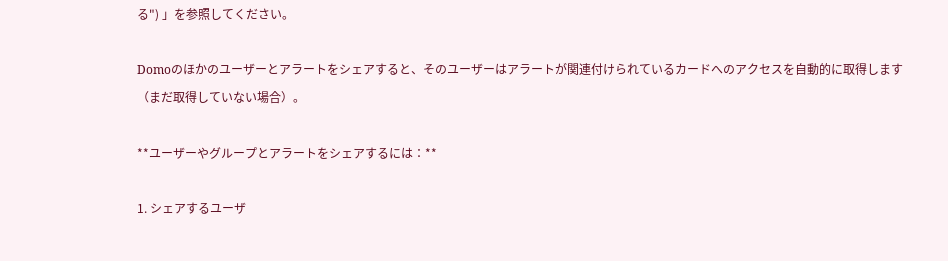る") 」を参照してください。

Domoのほかのユーザーとアラートをシェアすると、そのユーザーはアラートが関連付けられているカードへのアクセスを自動的に取得します（まだ取得していない場合）。

**ユーザーやグループとアラートをシェアするには：**

1. シェアするユーザ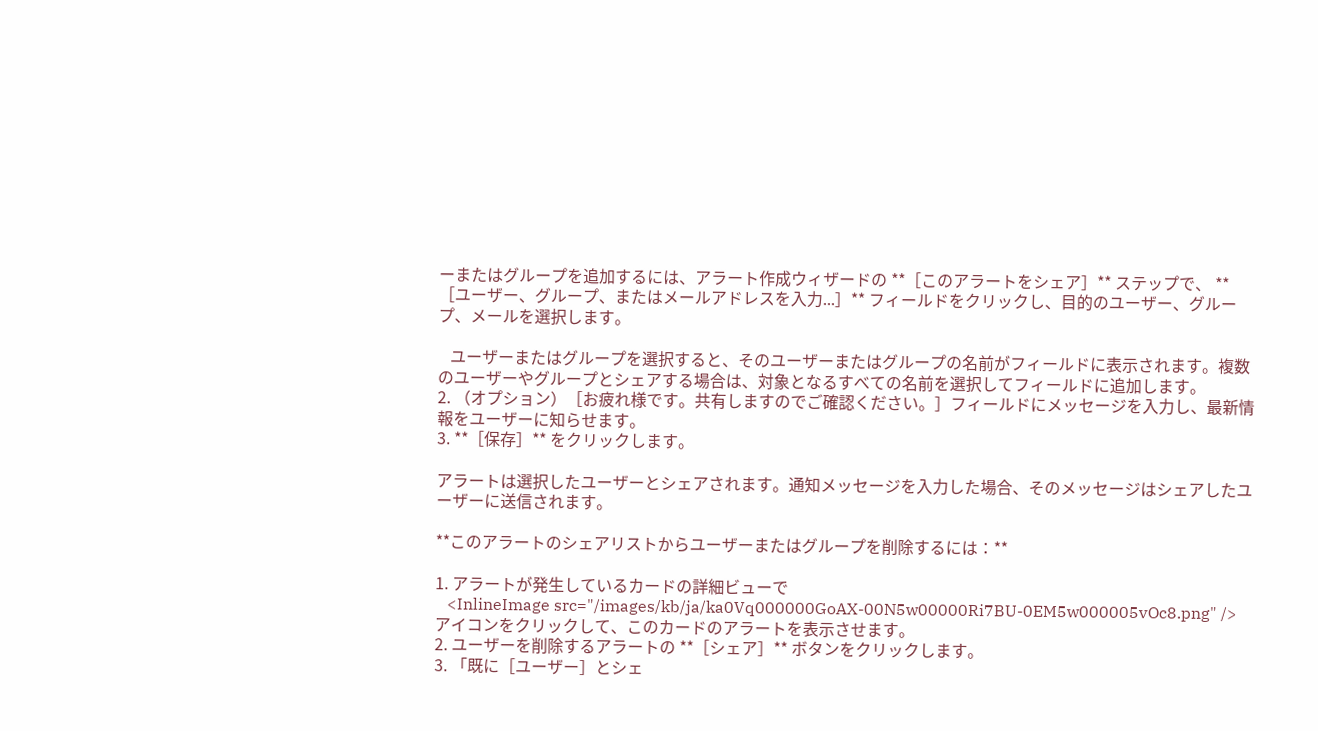ーまたはグループを追加するには、アラート作成ウィザードの **［このアラートをシェア］** ステップで、 **［ユーザー、グループ、またはメールアドレスを入力...］** フィールドをクリックし、目的のユーザー、グループ、メールを選択します。

   ユーザーまたはグループを選択すると、そのユーザーまたはグループの名前がフィールドに表示されます。複数のユーザーやグループとシェアする場合は、対象となるすべての名前を選択してフィールドに追加します。
2. （オプション）［お疲れ様です。共有しますのでご確認ください。］フィールドにメッセージを入力し、最新情報をユーザーに知らせます。
3. **［保存］** をクリックします。

アラートは選択したユーザーとシェアされます。通知メッセージを入力した場合、そのメッセージはシェアしたユーザーに送信されます。

**このアラートのシェアリストからユーザーまたはグループを削除するには：**

1. アラートが発生しているカードの詳細ビューで
   <InlineImage src="/images/kb/ja/ka0Vq000000GoAX-00N5w00000Ri7BU-0EM5w000005vOc8.png" /> アイコンをクリックして、このカードのアラートを表示させます。
2. ユーザーを削除するアラートの **［シェア］** ボタンをクリックします。
3. 「既に［ユーザー］とシェ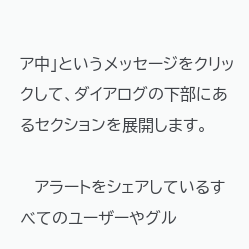ア中」というメッセージをクリックして、ダイアログの下部にあるセクションを展開します。

   アラートをシェアしているすべてのユーザーやグル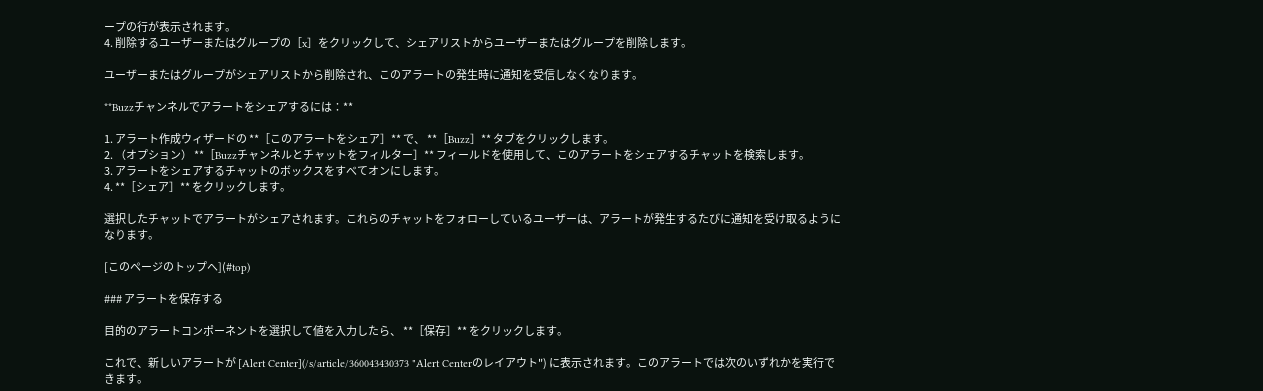ープの行が表示されます。
4. 削除するユーザーまたはグループの［x］をクリックして、シェアリストからユーザーまたはグループを削除します。

ユーザーまたはグループがシェアリストから削除され、このアラートの発生時に通知を受信しなくなります。

**Buzzチャンネルでアラートをシェアするには：**

1. アラート作成ウィザードの **［このアラートをシェア］** で、 **［Buzz］** タブをクリックします。
2. （オプション） **［Buzzチャンネルとチャットをフィルター］** フィールドを使用して、このアラートをシェアするチャットを検索します。
3. アラートをシェアするチャットのボックスをすべてオンにします。
4. **［シェア］** をクリックします。

選択したチャットでアラートがシェアされます。これらのチャットをフォローしているユーザーは、アラートが発生するたびに通知を受け取るようになります。

[このページのトップへ](#top)

### アラートを保存する

目的のアラートコンポーネントを選択して値を入力したら、 **［保存］** をクリックします。

これで、新しいアラートが [Alert Center](/s/article/360043430373 "Alert Centerのレイアウト") に表示されます。このアラートでは次のいずれかを実行できます。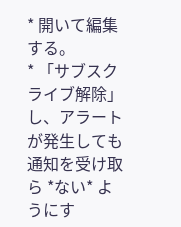* 開いて編集する。
* 「サブスクライブ解除」し、アラートが発生しても通知を受け取ら *ない* ようにす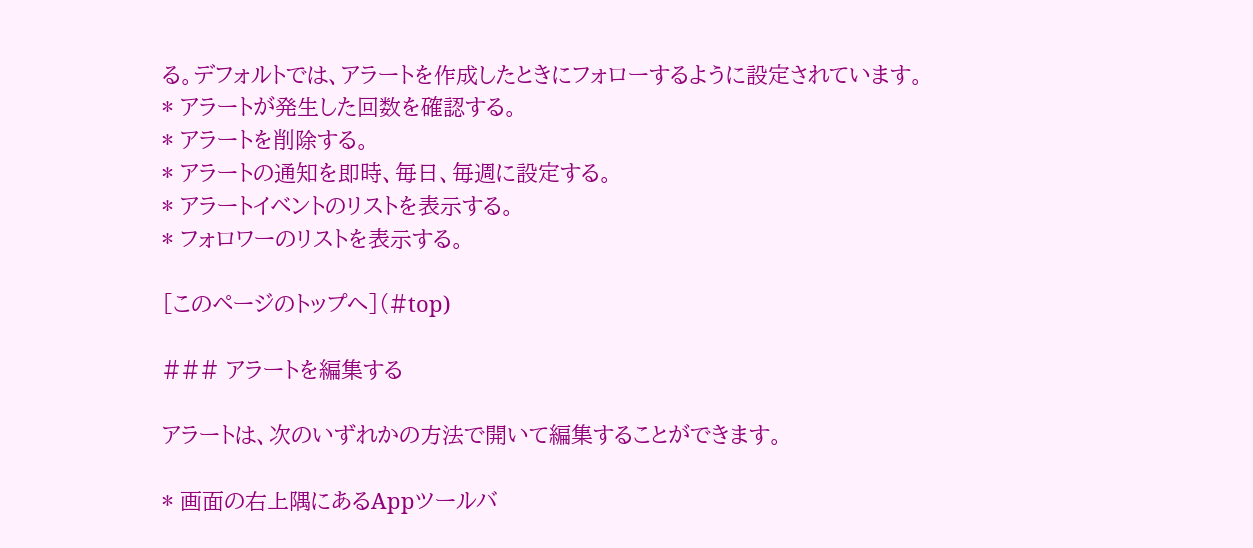る。デフォルトでは、アラートを作成したときにフォローするように設定されています。
* アラートが発生した回数を確認する。
* アラートを削除する。
* アラートの通知を即時、毎日、毎週に設定する。
* アラートイベントのリストを表示する。
* フォロワーのリストを表示する。

[このページのトップへ](#top)

### アラートを編集する

アラートは、次のいずれかの方法で開いて編集することができます。

* 画面の右上隅にあるAppツールバ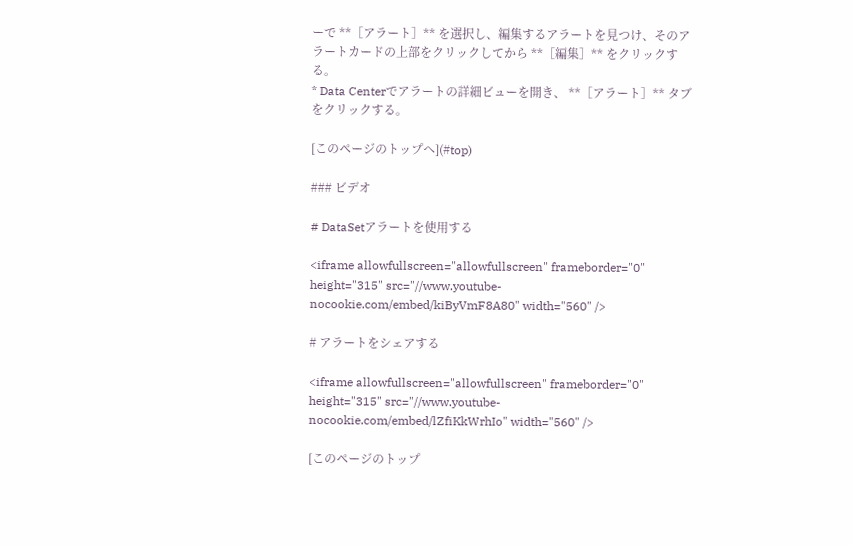ーで **［アラート］** を選択し、編集するアラートを見つけ、そのアラートカードの上部をクリックしてから **［編集］** をクリックする。
* Data Centerでアラートの詳細ビューを開き、 **［アラート］** タブをクリックする。

[このページのトップへ](#top)

### ビデオ

# DataSetアラートを使用する

<iframe allowfullscreen="allowfullscreen" frameborder="0" height="315" src="//www.youtube-nocookie.com/embed/kiByVmF8A80" width="560" />

# アラートをシェアする

<iframe allowfullscreen="allowfullscreen" frameborder="0" height="315" src="//www.youtube-nocookie.com/embed/lZfiKkWrhIo" width="560" />

[このページのトップ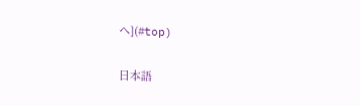へ](#top)

日本語